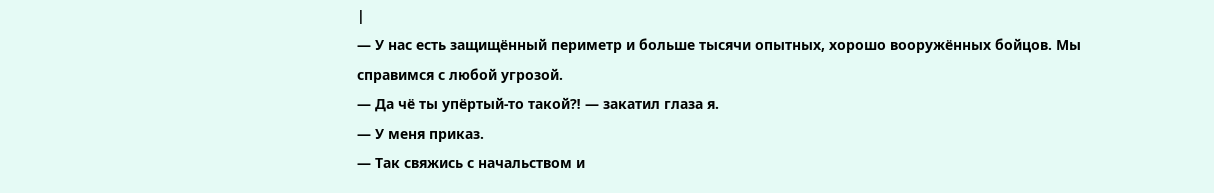|
— У нас есть защищённый периметр и больше тысячи опытных, хорошо вооружённых бойцов. Мы справимся с любой угрозой.
— Да чё ты упёртый-то такой⁈ — закатил глаза я.
— У меня приказ.
— Так свяжись с начальством и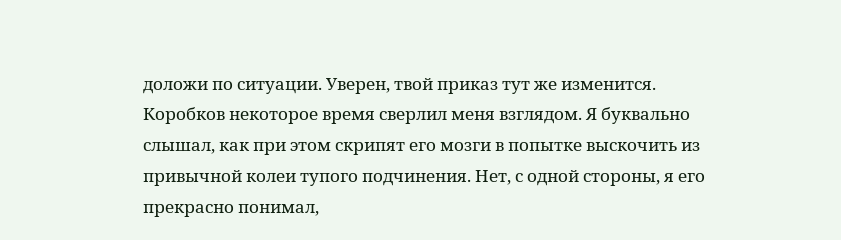доложи по ситуации. Уверен, твой приказ тут же изменится.
Коробков некоторое время сверлил меня взглядом. Я буквально слышал, как при этом скрипят его мозги в попытке выскочить из привычной колеи тупого подчинения. Нет, с одной стороны, я его прекрасно понимал,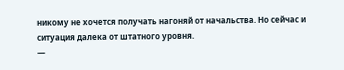никому не хочется получать нагоняй от начальства. Но сейчас и ситуация далека от штатного уровня.
—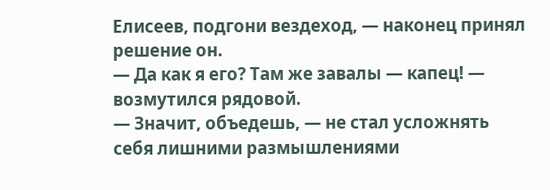Елисеев, подгони вездеход, — наконец принял решение он.
— Да как я его? Там же завалы — капец! — возмутился рядовой.
— Значит, объедешь, — не стал усложнять себя лишними размышлениями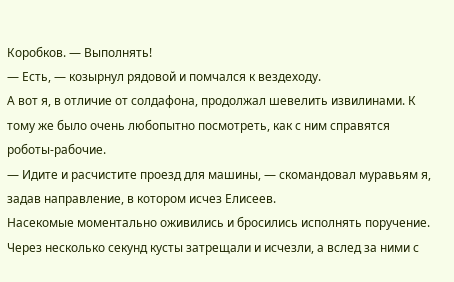Коробков. — Выполнять!
— Есть, — козырнул рядовой и помчался к вездеходу.
А вот я, в отличие от солдафона, продолжал шевелить извилинами. К тому же было очень любопытно посмотреть, как с ним справятся роботы-рабочие.
— Идите и расчистите проезд для машины, — скомандовал муравьям я, задав направление, в котором исчез Елисеев.
Насекомые моментально оживились и бросились исполнять поручение. Через несколько секунд кусты затрещали и исчезли, а вслед за ними с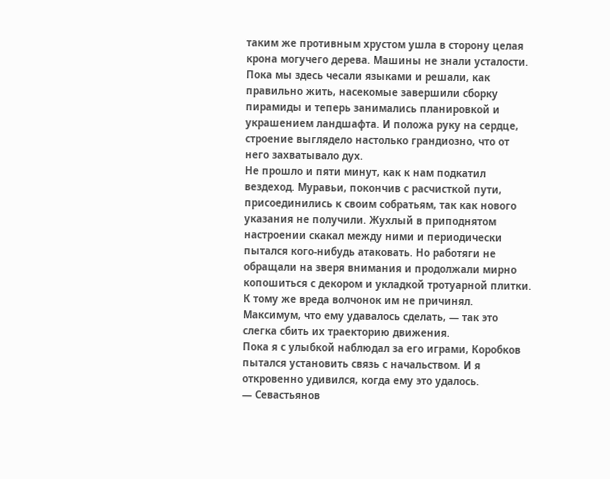таким же противным хрустом ушла в сторону целая крона могучего дерева. Машины не знали усталости. Пока мы здесь чесали языками и решали, как правильно жить, насекомые завершили сборку пирамиды и теперь занимались планировкой и украшением ландшафта. И положа руку на сердце, строение выглядело настолько грандиозно, что от него захватывало дух.
Не прошло и пяти минут, как к нам подкатил вездеход. Муравьи, покончив с расчисткой пути, присоединились к своим собратьям, так как нового указания не получили. Жухлый в приподнятом настроении скакал между ними и периодически пытался кого-нибудь атаковать. Но работяги не обращали на зверя внимания и продолжали мирно копошиться с декором и укладкой тротуарной плитки. К тому же вреда волчонок им не причинял. Максимум, что ему удавалось сделать, — так это слегка сбить их траекторию движения.
Пока я с улыбкой наблюдал за его играми, Коробков пытался установить связь с начальством. И я откровенно удивился, когда ему это удалось.
— Севастьянов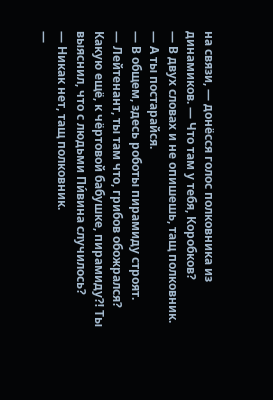на связи, — донёсся голос полковника из динамиков. — Что там у тебя, Коробков?
— В двух словах и не опишешь, тащ полковник.
— А ты постарайся.
— В общем, здесь роботы пирамиду строят.
— Лейтенант, ты там что, грибов обожрался? Какую ещё, к чёртовой бабушке, пирамиду⁈ Ты выяснил, что с людьми Пи́вина случилось?
— Никак нет, тащ полковник.
—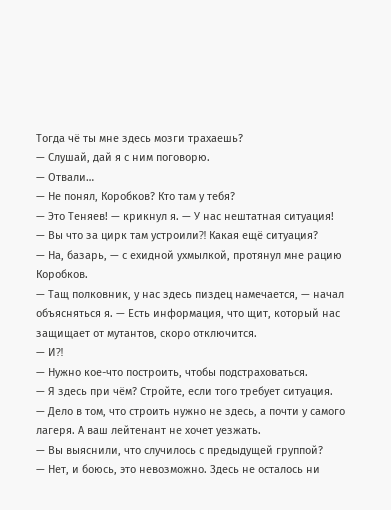Тогда чё ты мне здесь мозги трахаешь?
— Слушай, дай я с ним поговорю.
— Отвали…
— Не понял, Коробков? Кто там у тебя?
— Это Теняев! — крикнул я. — У нас нештатная ситуация!
— Вы что за цирк там устроили⁈ Какая ещё ситуация?
— На, базарь, — с ехидной ухмылкой, протянул мне рацию Коробков.
— Тащ полковник, у нас здесь пиздец намечается, — начал объясняться я. — Есть информация, что щит, который нас защищает от мутантов, скоро отключится.
— И⁈
— Нужно кое-что построить, чтобы подстраховаться.
— Я здесь при чём? Стройте, если того требует ситуация.
— Дело в том, что строить нужно не здесь, а почти у самого лагеря. А ваш лейтенант не хочет уезжать.
— Вы выяснили, что случилось с предыдущей группой?
— Нет, и боюсь, это невозможно. Здесь не осталось ни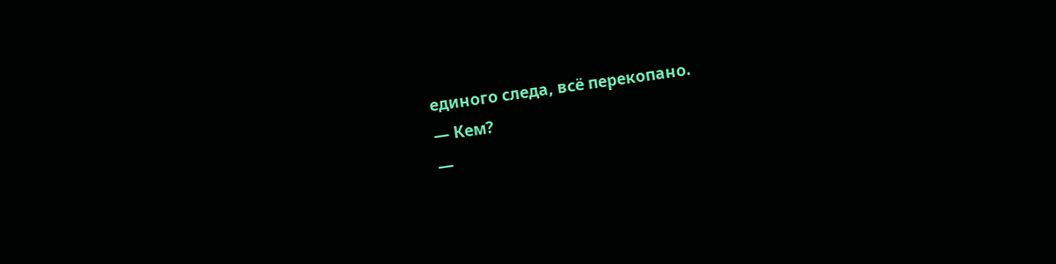единого следа, всё перекопано.
— Кем?
—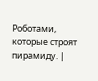Роботами, которые строят пирамиду. |